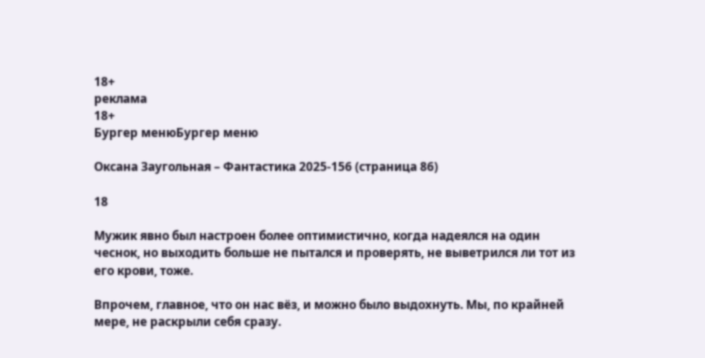18+
реклама
18+
Бургер менюБургер меню

Оксана Заугольная – Фантастика 2025-156 (страница 86)

18

Мужик явно был настроен более оптимистично, когда надеялся на один чеснок, но выходить больше не пытался и проверять, не выветрился ли тот из его крови, тоже.

Впрочем, главное, что он нас вёз, и можно было выдохнуть. Мы, по крайней мере, не раскрыли себя сразу.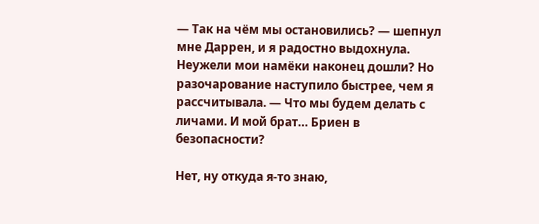— Так на чём мы остановились? — шепнул мне Даррен, и я радостно выдохнула. Неужели мои намёки наконец дошли? Но разочарование наступило быстрее, чем я рассчитывала. — Что мы будем делать с личами. И мой брат… Бриен в безопасности?

Нет, ну откуда я-то знаю,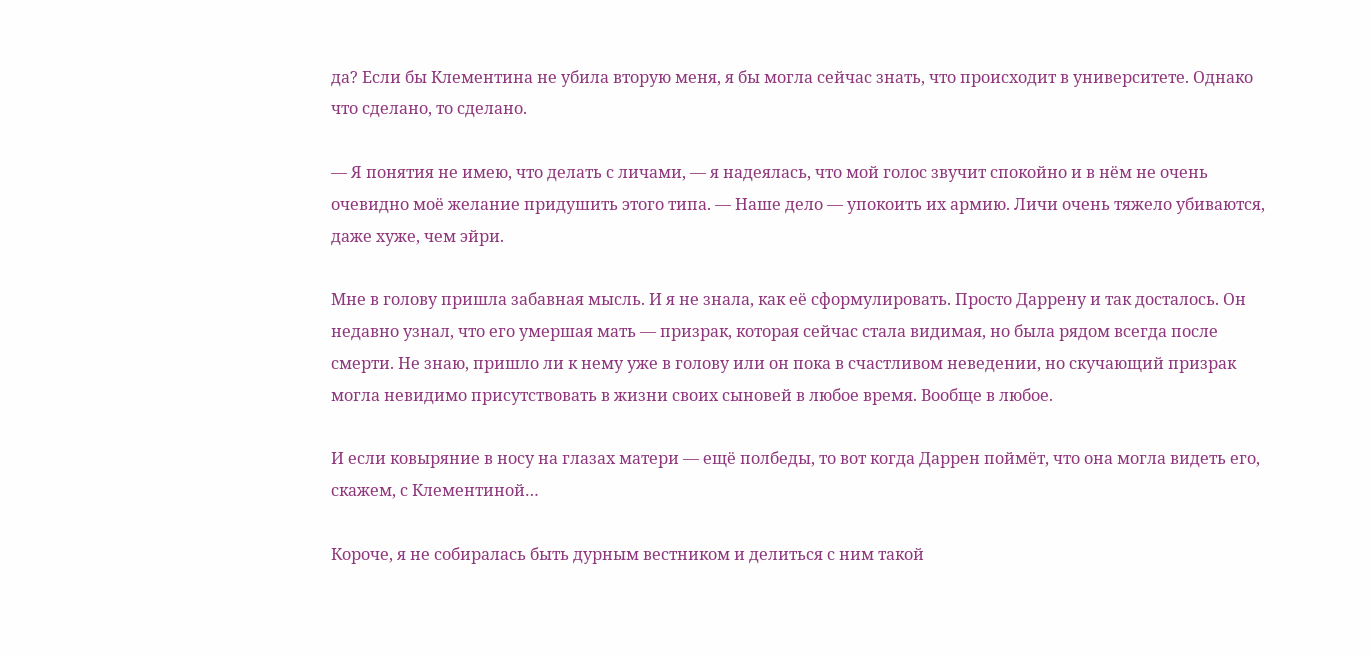да? Если бы Клементина не убила вторую меня, я бы могла сейчас знать, что происходит в университете. Однако что сделано, то сделано.

— Я понятия не имею, что делать с личами, — я надеялась, что мой голос звучит спокойно и в нём не очень очевидно моё желание придушить этого типа. — Наше дело — упокоить их армию. Личи очень тяжело убиваются, даже хуже, чем эйри.

Мне в голову пришла забавная мысль. И я не знала, как её сформулировать. Просто Даррену и так досталось. Он недавно узнал, что его умершая мать — призрак, которая сейчас стала видимая, но была рядом всегда после смерти. Не знаю, пришло ли к нему уже в голову или он пока в счастливом неведении, но скучающий призрак могла невидимо присутствовать в жизни своих сыновей в любое время. Вообще в любое.

И если ковыряние в носу на глазах матери — ещё полбеды, то вот когда Даррен поймёт, что она могла видеть его, скажем, с Клементиной…

Короче, я не собиралась быть дурным вестником и делиться с ним такой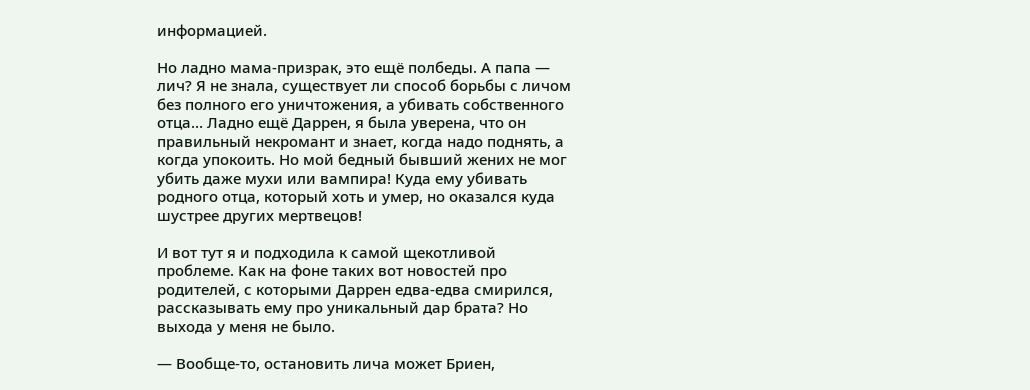информацией.

Но ладно мама-призрак, это ещё полбеды. А папа — лич? Я не знала, существует ли способ борьбы с личом без полного его уничтожения, а убивать собственного отца… Ладно ещё Даррен, я была уверена, что он правильный некромант и знает, когда надо поднять, а когда упокоить. Но мой бедный бывший жених не мог убить даже мухи или вампира! Куда ему убивать родного отца, который хоть и умер, но оказался куда шустрее других мертвецов!

И вот тут я и подходила к самой щекотливой проблеме. Как на фоне таких вот новостей про родителей, с которыми Даррен едва-едва смирился, рассказывать ему про уникальный дар брата? Но выхода у меня не было.

— Вообще-то, остановить лича может Бриен,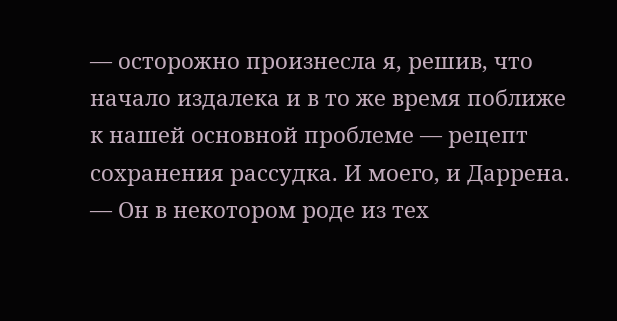— осторожно произнесла я, решив, что начало издалека и в то же время поближе к нашей основной проблеме — рецепт сохранения рассудка. И моего, и Даррена. — Он в некотором роде из тех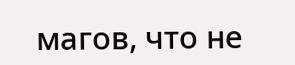магов, что не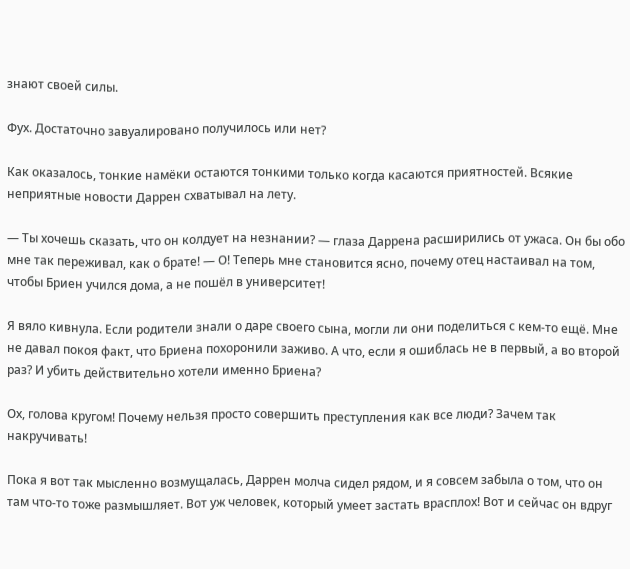знают своей силы.

Фух. Достаточно завуалировано получилось или нет?

Как оказалось, тонкие намёки остаются тонкими только когда касаются приятностей. Всякие неприятные новости Даррен схватывал на лету.

— Ты хочешь сказать, что он колдует на незнании? — глаза Даррена расширились от ужаса. Он бы обо мне так переживал, как о брате! — О! Теперь мне становится ясно, почему отец настаивал на том, чтобы Бриен учился дома, а не пошёл в университет!

Я вяло кивнула. Если родители знали о даре своего сына, могли ли они поделиться с кем-то ещё. Мне не давал покоя факт, что Бриена похоронили заживо. А что, если я ошиблась не в первый, а во второй раз? И убить действительно хотели именно Бриена?

Ох, голова кругом! Почему нельзя просто совершить преступления как все люди? Зачем так накручивать!

Пока я вот так мысленно возмущалась, Даррен молча сидел рядом, и я совсем забыла о том, что он там что-то тоже размышляет. Вот уж человек, который умеет застать врасплох! Вот и сейчас он вдруг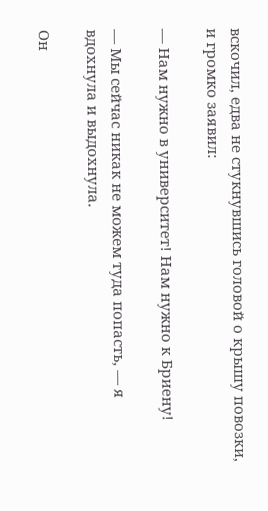вскочил, едва не стукнувшись головой о крышу повозки, и громко заявил:

— Нам нужно в университет! Нам нужно к Бриену!

— Мы сейчас никак не можем туда попасть, — я вдохнула и выдохнула.

Он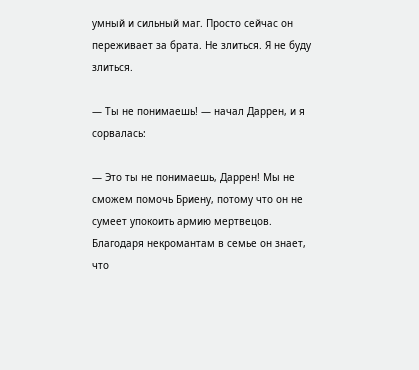умный и сильный маг. Просто сейчас он переживает за брата. Не злиться. Я не буду злиться.

— Ты не понимаешь! — начал Даррен, и я сорвалась:

— Это ты не понимаешь, Даррен! Мы не сможем помочь Бриену, потому что он не сумеет упокоить армию мертвецов. Благодаря некромантам в семье он знает, что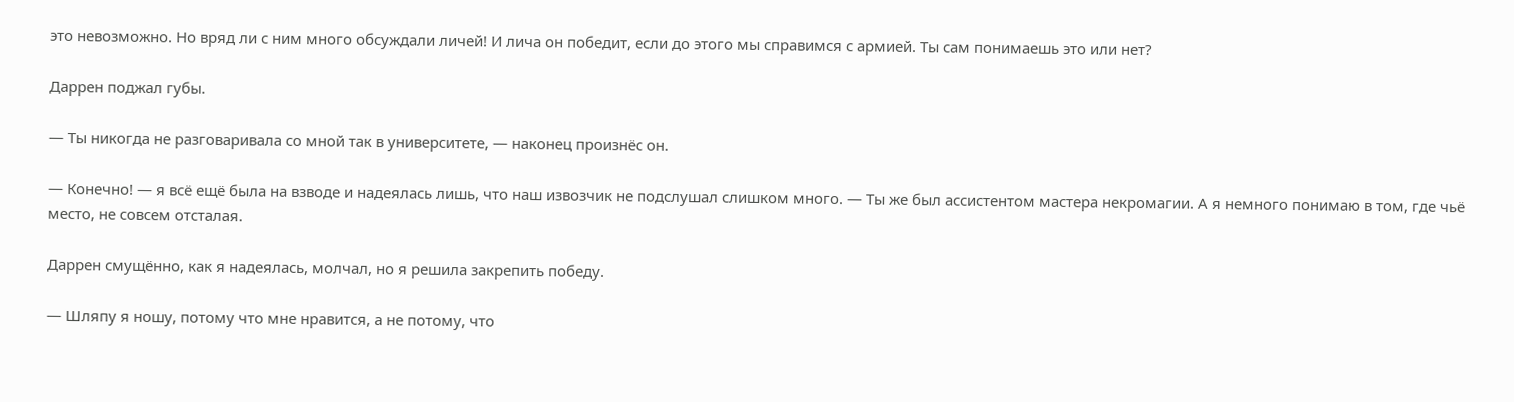это невозможно. Но вряд ли с ним много обсуждали личей! И лича он победит, если до этого мы справимся с армией. Ты сам понимаешь это или нет?

Даррен поджал губы.

— Ты никогда не разговаривала со мной так в университете, — наконец произнёс он.

— Конечно! — я всё ещё была на взводе и надеялась лишь, что наш извозчик не подслушал слишком много. — Ты же был ассистентом мастера некромагии. А я немного понимаю в том, где чьё место, не совсем отсталая.

Даррен смущённо, как я надеялась, молчал, но я решила закрепить победу.

— Шляпу я ношу, потому что мне нравится, а не потому, что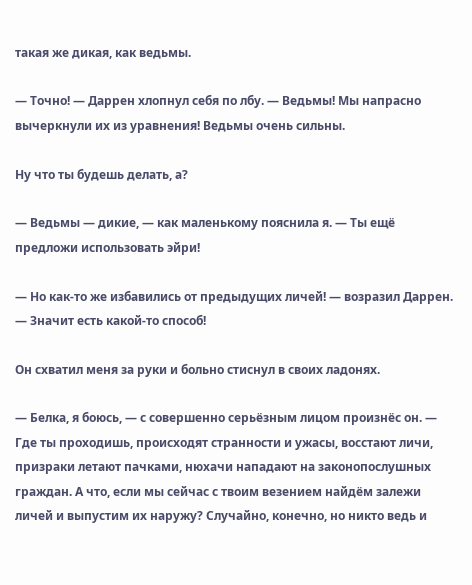такая же дикая, как ведьмы.

— Точно! — Даррен хлопнул себя по лбу. — Ведьмы! Мы напрасно вычеркнули их из уравнения! Ведьмы очень сильны.

Ну что ты будешь делать, а?

— Ведьмы — дикие, — как маленькому пояснила я. — Ты ещё предложи использовать эйри!

— Но как-то же избавились от предыдущих личей! — возразил Даррен. — Значит есть какой-то способ!

Он схватил меня за руки и больно стиснул в своих ладонях.

— Белка, я боюсь, — с совершенно серьёзным лицом произнёс он. — Где ты проходишь, происходят странности и ужасы, восстают личи, призраки летают пачками, нюхачи нападают на законопослушных граждан. А что, если мы сейчас с твоим везением найдём залежи личей и выпустим их наружу? Случайно, конечно, но никто ведь и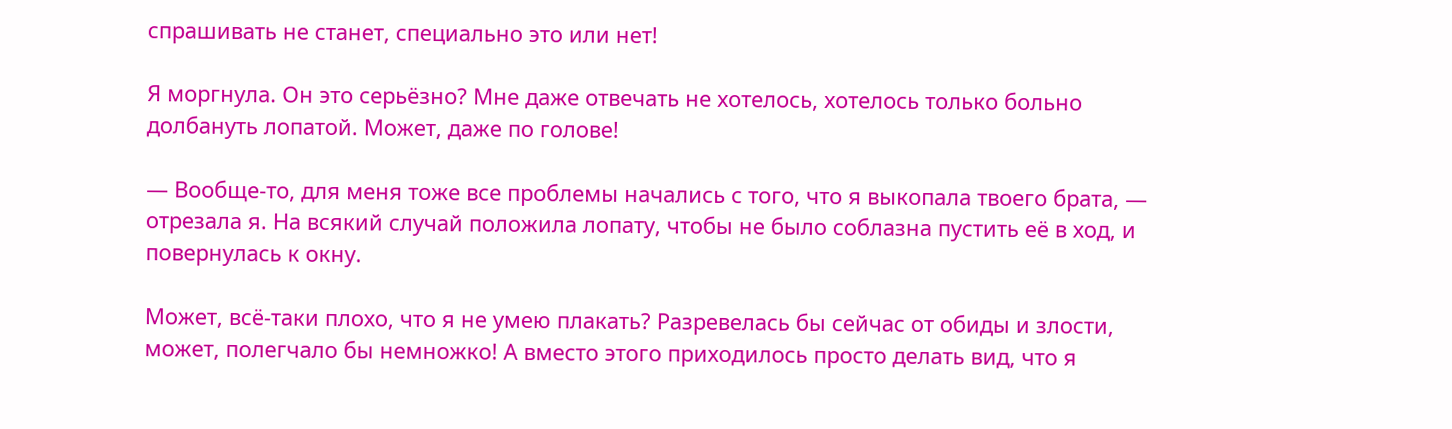спрашивать не станет, специально это или нет!

Я моргнула. Он это серьёзно? Мне даже отвечать не хотелось, хотелось только больно долбануть лопатой. Может, даже по голове!

— Вообще-то, для меня тоже все проблемы начались с того, что я выкопала твоего брата, — отрезала я. На всякий случай положила лопату, чтобы не было соблазна пустить её в ход, и повернулась к окну.

Может, всё-таки плохо, что я не умею плакать? Разревелась бы сейчас от обиды и злости, может, полегчало бы немножко! А вместо этого приходилось просто делать вид, что я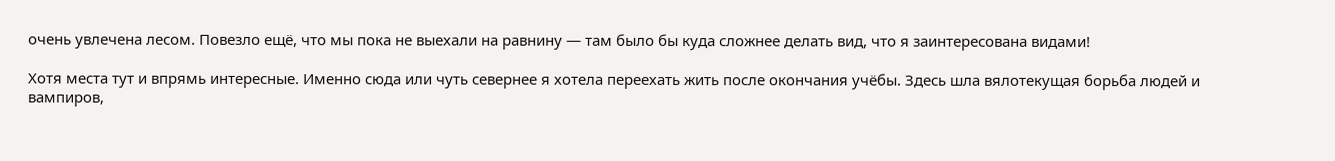очень увлечена лесом. Повезло ещё, что мы пока не выехали на равнину — там было бы куда сложнее делать вид, что я заинтересована видами!

Хотя места тут и впрямь интересные. Именно сюда или чуть севернее я хотела переехать жить после окончания учёбы. Здесь шла вялотекущая борьба людей и вампиров,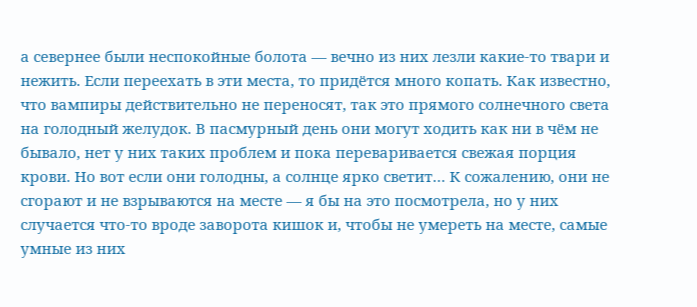а севернее были неспокойные болота — вечно из них лезли какие-то твари и нежить. Если переехать в эти места, то придётся много копать. Как известно, что вампиры действительно не переносят, так это прямого солнечного света на голодный желудок. В пасмурный день они могут ходить как ни в чём не бывало, нет у них таких проблем и пока переваривается свежая порция крови. Но вот если они голодны, а солнце ярко светит… К сожалению, они не сгорают и не взрываются на месте — я бы на это посмотрела, но у них случается что-то вроде заворота кишок и, чтобы не умереть на месте, самые умные из них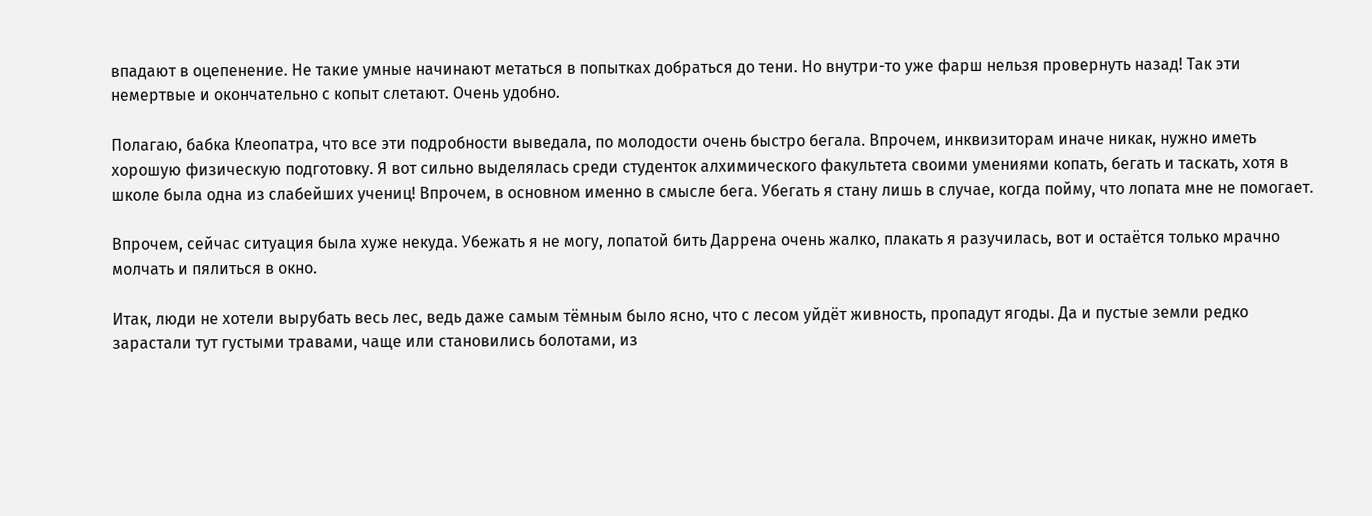впадают в оцепенение. Не такие умные начинают метаться в попытках добраться до тени. Но внутри-то уже фарш нельзя провернуть назад! Так эти немертвые и окончательно с копыт слетают. Очень удобно.

Полагаю, бабка Клеопатра, что все эти подробности выведала, по молодости очень быстро бегала. Впрочем, инквизиторам иначе никак, нужно иметь хорошую физическую подготовку. Я вот сильно выделялась среди студенток алхимического факультета своими умениями копать, бегать и таскать, хотя в школе была одна из слабейших учениц! Впрочем, в основном именно в смысле бега. Убегать я стану лишь в случае, когда пойму, что лопата мне не помогает.

Впрочем, сейчас ситуация была хуже некуда. Убежать я не могу, лопатой бить Даррена очень жалко, плакать я разучилась, вот и остаётся только мрачно молчать и пялиться в окно.

Итак, люди не хотели вырубать весь лес, ведь даже самым тёмным было ясно, что с лесом уйдёт живность, пропадут ягоды. Да и пустые земли редко зарастали тут густыми травами, чаще или становились болотами, из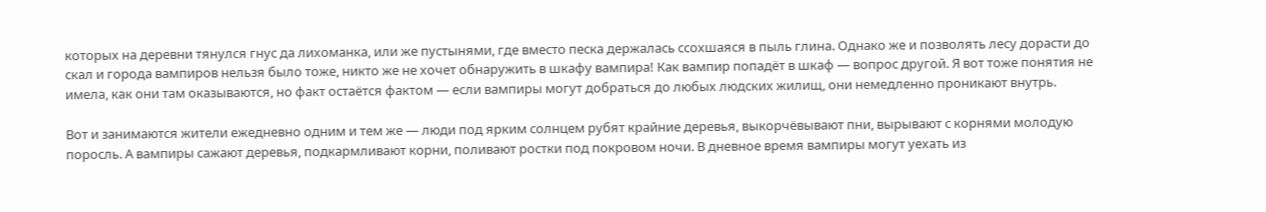которых на деревни тянулся гнус да лихоманка, или же пустынями, где вместо песка держалась ссохшаяся в пыль глина. Однако же и позволять лесу дорасти до скал и города вампиров нельзя было тоже, никто же не хочет обнаружить в шкафу вампира! Как вампир попадёт в шкаф — вопрос другой. Я вот тоже понятия не имела, как они там оказываются, но факт остаётся фактом — если вампиры могут добраться до любых людских жилищ, они немедленно проникают внутрь.

Вот и занимаются жители ежедневно одним и тем же — люди под ярким солнцем рубят крайние деревья, выкорчёвывают пни, вырывают с корнями молодую поросль. А вампиры сажают деревья, подкармливают корни, поливают ростки под покровом ночи. В дневное время вампиры могут уехать из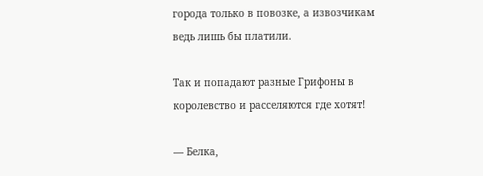города только в повозке, а извозчикам ведь лишь бы платили.

Так и попадают разные Грифоны в королевство и расселяются где хотят!

— Белка,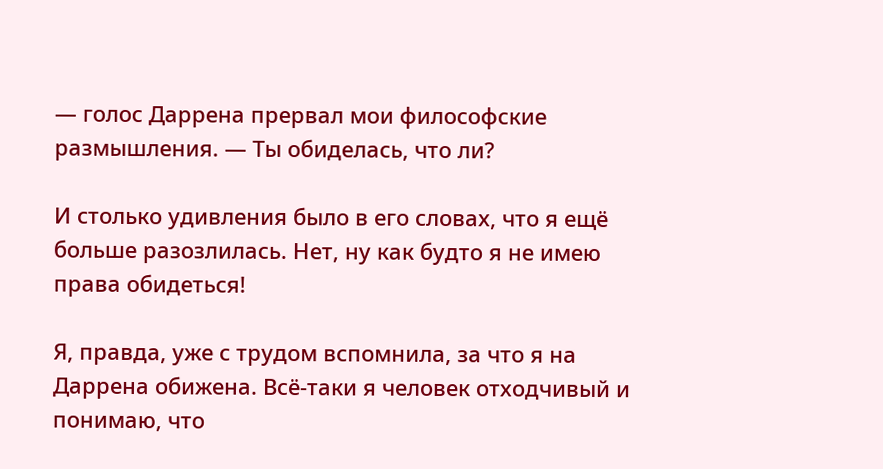— голос Даррена прервал мои философские размышления. — Ты обиделась, что ли?

И столько удивления было в его словах, что я ещё больше разозлилась. Нет, ну как будто я не имею права обидеться!

Я, правда, уже с трудом вспомнила, за что я на Даррена обижена. Всё-таки я человек отходчивый и понимаю, что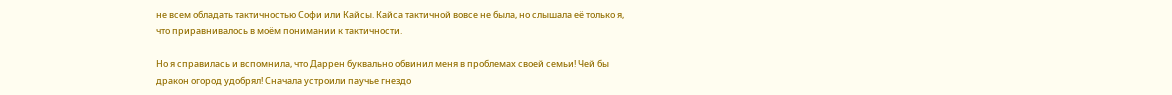не всем обладать тактичностью Софи или Кайсы. Кайса тактичной вовсе не была, но слышала её только я, что приравнивалось в моём понимании к тактичности.

Но я справилась и вспомнила, что Даррен буквально обвинил меня в проблемах своей семьи! Чей бы дракон огород удобрял! Сначала устроили паучье гнездо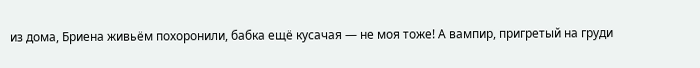из дома, Бриена живьём похоронили, бабка ещё кусачая — не моя тоже! А вампир, пригретый на груди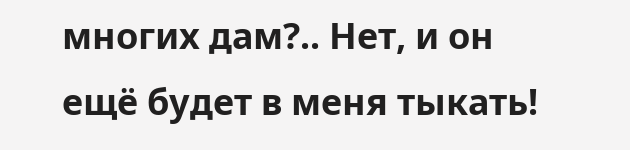многих дам?.. Нет, и он ещё будет в меня тыкать!